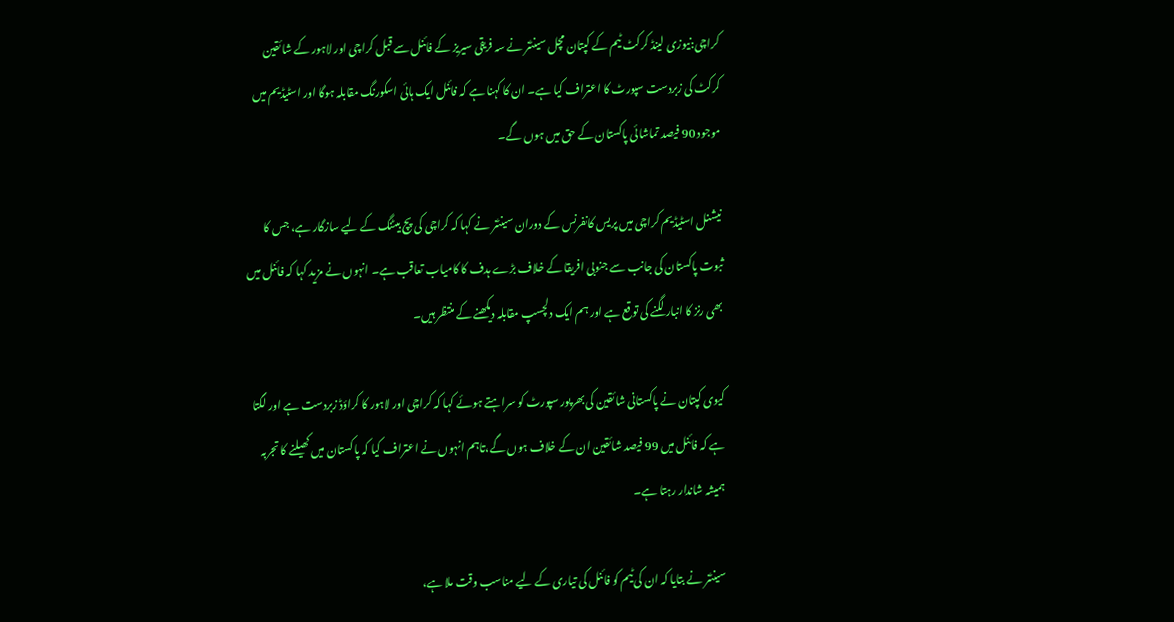کراچی:نیوزی لینڈ کرکٹ ٹیم کے کپتان مچل سینٹنر نے سہ فریقی سیریز کے فائنل سے قبل کراچی اور لاہور کے شائقین کرکٹ کی زبردست سپورٹ کا اعتراف کیا ہے۔ ان کا کہنا ہے کہ فائنل ایک ہائی اسکورنگ مقابلہ ہوگا اور اسٹیڈیم میں موجود 90 فیصد تماشائی پاکستان کے حق میں ہوں گے۔

نیشنل اسٹیڈیم کراچی میں پریس کانفرنس کے دوران سینٹنر نے کہا کہ کراچی کی پچ بیٹنگ کے لیے سازگار ہے، جس کا ثبوت پاکستان کی جانب سے جنوبی افریقا کے خلاف بڑے ہدف کا کامیاب تعاقب ہے۔ انہوں نے مزید کہا کہ فائنل میں بھی رنز کا انبار لگنے کی توقع ہے اور ہم ایک دلچسپ مقابلہ دیکھنے کے منتظر ہیں۔

کیوی کپتان نے پاکستانی شائقین کی بھرپور سپورٹ کو سراہتے ہوئے کہا کہ کراچی اور لاہور کا کراؤڈ زبردست ہے اور لگتا ہے کہ فائنل میں 99 فیصد شائقین ان کے خلاف ہوں گے،تاہم انہوں نے اعتراف کیا کہ پاکستان میں کھیلنے کا تجربہ ہمیشہ شاندار رہتا ہے۔

سینٹنر نے بتایا کہ ان کی ٹیم کو فائنل کی تیاری کے لیے مناسب وقت ملا ہے،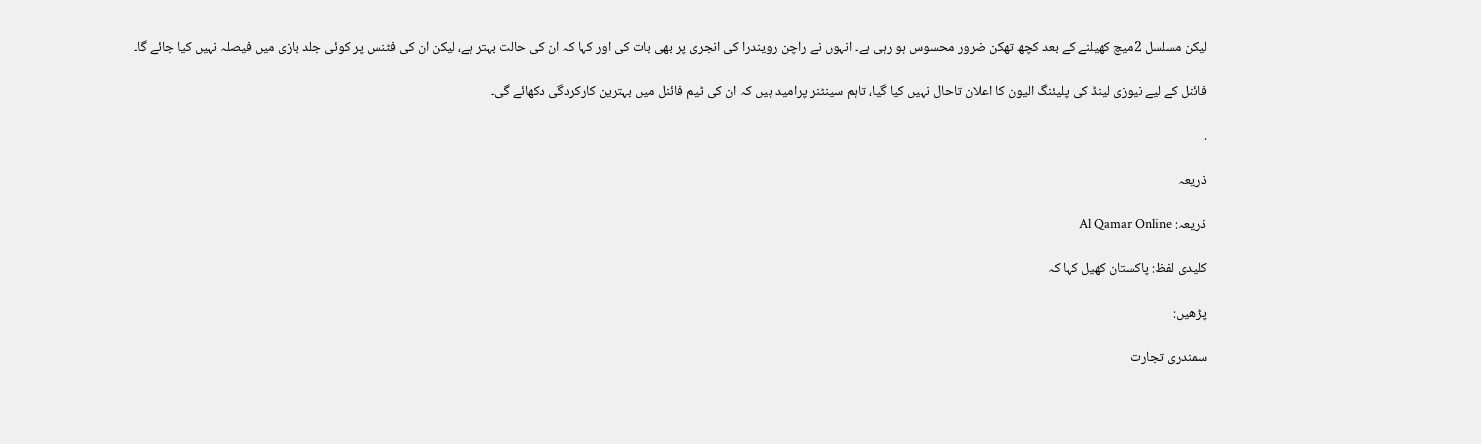لیکن مسلسل 2میچ کھیلنے کے بعد کچھ تھکن ضرور محسوس ہو رہی ہے۔ انہوں نے راچن رویندرا کی انجری پر بھی بات کی اور کہا کہ ان کی حالت بہتر ہے، لیکن ان کی فٹنس پر کوئی جلد بازی میں فیصلہ نہیں کیا جائے گا۔

فائنل کے لیے نیوزی لینڈ کی پلیئنگ الیون کا اعلان تاحال نہیں کیا گیا، تاہم سینٹنر پرامید ہیں کہ ان کی ٹیم فائنل میں بہترین کارکردگی دکھائے گی۔

.

ذریعہ

ذریعہ: Al Qamar Online

کلیدی لفظ: پاکستان کھیل کہا کہ

پڑھیں:

سمندری تجارت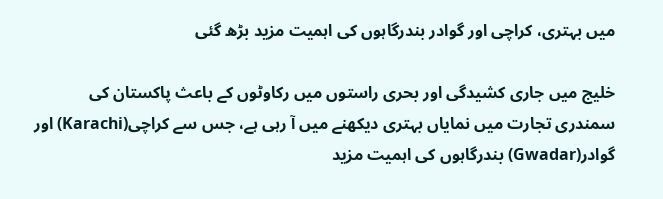میں بہتری، کراچی اور گوادر بندرگاہوں کی اہمیت مزید بڑھ گئی

خلیج میں جاری کشیدگی اور بحری راستوں میں رکاوٹوں کے باعث پاکستان کی سمندری تجارت میں نمایاں بہتری دیکھنے میں آ رہی ہے، جس سے کراچی(Karachi) اور گوادر(Gwadar) بندرگاہوں کی اہمیت مزید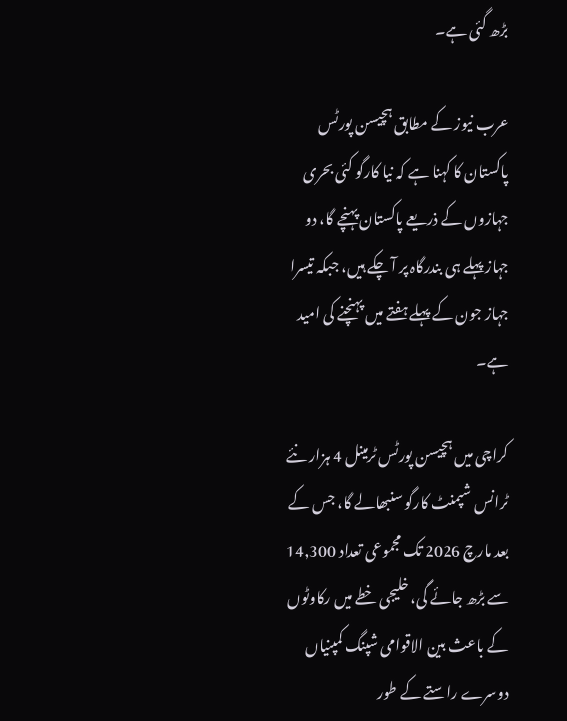بڑھ گئی ہے۔

عرب نیوز کے مطابق ہچیسن پورٹس پاکستان کا کہنا ہے کہ نیا کارگو کئی بحری جہازوں کے ذریعے پاکستان پہنچے گا، دو جہاز پہلے ہی بندرگاہ پر آ چکے ہیں، جبکہ تیسرا جہاز جون کے پہلے ہفتے میں پہنچنے کی امید ہے۔

کراچی میں ہچیسن پورٹس ٹرمینل 4 ہزار نئے ٹرانس شپمنٹ کارگو سنبھالے گا، جس کے بعد مارچ 2026 تک مجموعی تعداد 14,300 سے بڑھ جائے گی، خلیجی خطے میں رکاوٹوں کے باعث بین الاقوامی شپنگ کمپنیاں دوسرے راستے کے طور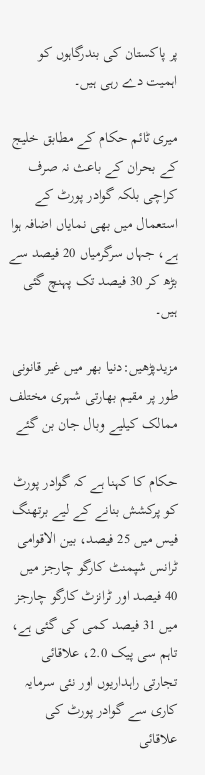پر پاکستان کی بندرگاہوں کو اہمیت دے رہی ہیں۔

میری ٹائم حکام کے مطابق خلیج کے بحران کے باعث نہ صرف کراچی بلکہ گوادر پورٹ کے استعمال میں بھی نمایاں اضافہ ہوا ہے، جہاں سرگرمیاں 20 فیصد سے بڑھ کر 30 فیصد تک پہنچ گئی ہیں۔

مزیدپڑھیں:دنیا بھر میں غیر قانونی طور پر مقیم بھارتی شہری مختلف ممالک کیلیے وبال جان بن گئے

حکام کا کہنا ہے کہ گوادر پورٹ کو پرکشش بنانے کے لیے برتھنگ فیس میں 25 فیصد، بین الاقوامی ٹرانس شپمنٹ کارگو چارجز میں 40 فیصد اور ٹرانزٹ کارگو چارجز میں 31 فیصد کمی کی گئی ہے، تاہم سی پیک 2.0، علاقائی تجارتی راہداریوں اور نئی سرمایہ کاری سے گوادر پورٹ کی علاقائی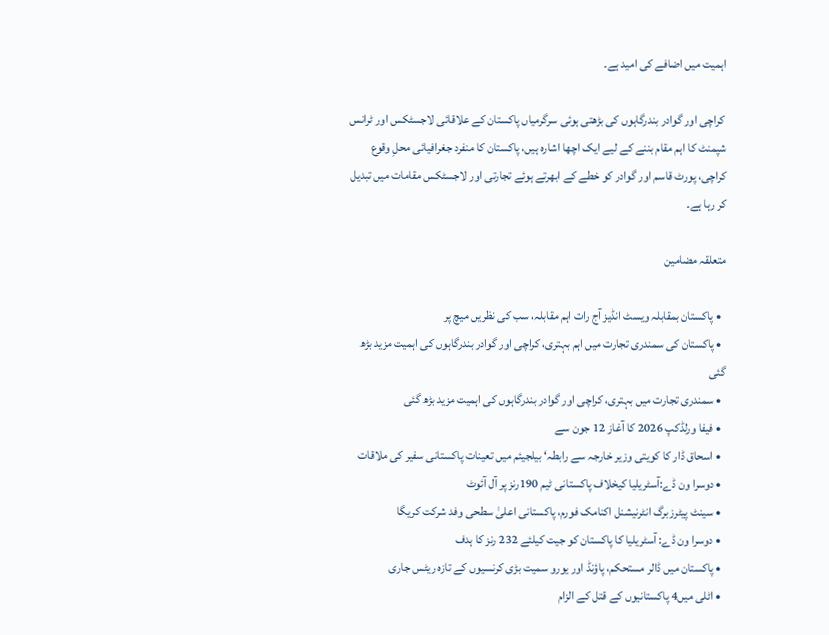اہمیت میں اضافے کی امید ہے۔

 کراچی اور گوادر بندرگاہوں کی بڑھتی ہوئی سرگرمیاں پاکستان کے علاقائی لاجسٹکس اور ٹرانس شپمنٹ کا اہم مقام بننے کے لیے ایک اچھا اشارہ ہیں، پاکستان کا منفرد جغرافیائی محلِ وقوع کراچی، پورٹ قاسم اور گوادر کو خطے کے ابھرتے ہوئے تجارتی اور لاجسٹکس مقامات میں تبدیل کر رہا ہے۔

متعلقہ مضامین

  • پاکستان بمقابلہ ویسٹ انڈیز آج رات اہم مقابلہ، سب کی نظریں میچ پر
  • پاکستان کی سمندری تجارت میں اہم بہتری، کراچی اور گوادر بندرگاہوں کی اہمیت مزید بڑھ گئی
  • سمندری تجارت میں بہتری، کراچی اور گوادر بندرگاہوں کی اہمیت مزید بڑھ گئی
  • فیفا ورلڈکپ 2026 کا آغاز 12 جون سے
  • اسحاق ڈار کا کویتی وزیر خارجہ سے رابطہ‘ بیلجیئم میں تعینات پاکستانی سفیر کی ملاقات
  • دوسرا ون ڈے:آسٹریلیا کیخلاف پاکستانی ٹیم 190رنز پر آل آئوٹ
  • سینٹ پیٹرزبرگ انٹرنیشنل اکنامک فورم، پاکستانی اعلیٰ سطحی وفد شرکت کریگا
  • دوسرا ون ڈے: آسٹریلیا کا پاکستان کو جیت کیلئے 232 رنز کا ہدف
  • پاکستان میں ڈالر مستحکم، پاؤنڈ اور یورو سمیت بڑی کرنسیوں کے تازہ ریٹس جاری
  • اٹلی میں4 پاکستانیوں کے قتل کے الزام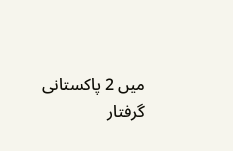میں 2 پاکستانی گرفتار